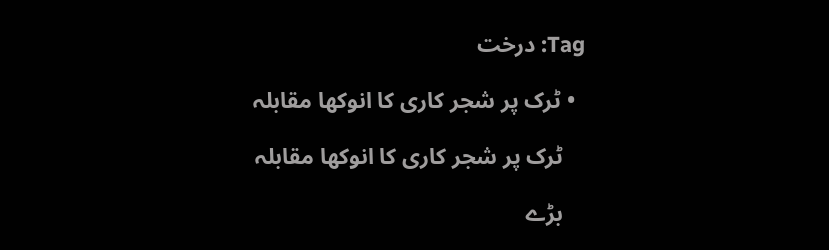Tag: درخت

  • ٹرک پر شجر کاری کا انوکھا مقابلہ

    ٹرک پر شجر کاری کا انوکھا مقابلہ

    بڑے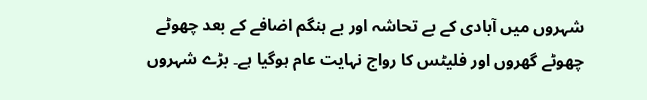شہروں میں آبادی کے بے تحاشہ اور بے ہنگم اضافے کے بعد چھوٹے چھوٹے گھروں اور فلیٹس کا رواج نہایت عام ہوگیا ہے۔ بڑے شہروں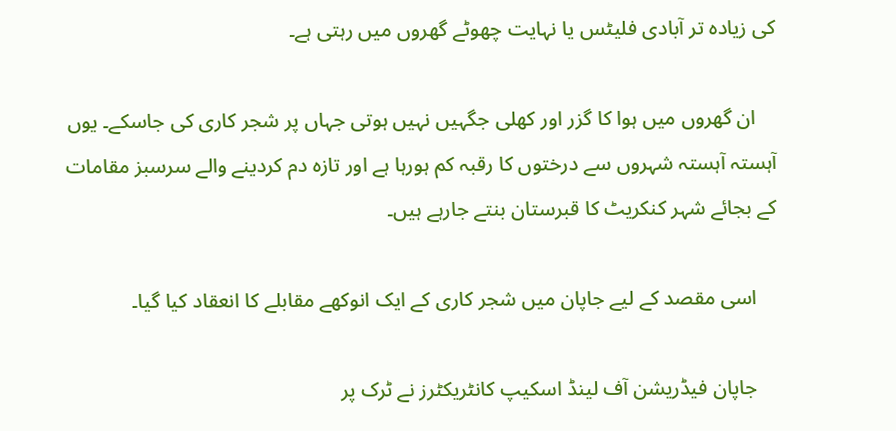کی زیادہ تر آبادی فلیٹس یا نہایت چھوٹے گھروں میں رہتی ہے۔

    ان گھروں میں ہوا کا گزر اور کھلی جگہیں نہیں ہوتی جہاں پر شجر کاری کی جاسکے۔ یوں آہستہ آہستہ شہروں سے درختوں کا رقبہ کم ہورہا ہے اور تازہ دم کردینے والے سرسبز مقامات کے بجائے شہر کنکریٹ کا قبرستان بنتے جارہے ہیں۔

    اسی مقصد کے لیے جاپان میں شجر کاری کے ایک انوکھے مقابلے کا انعقاد کیا گیا۔

    جاپان فیڈریشن آف لینڈ اسکیپ کانٹریکٹرز نے ٹرک پر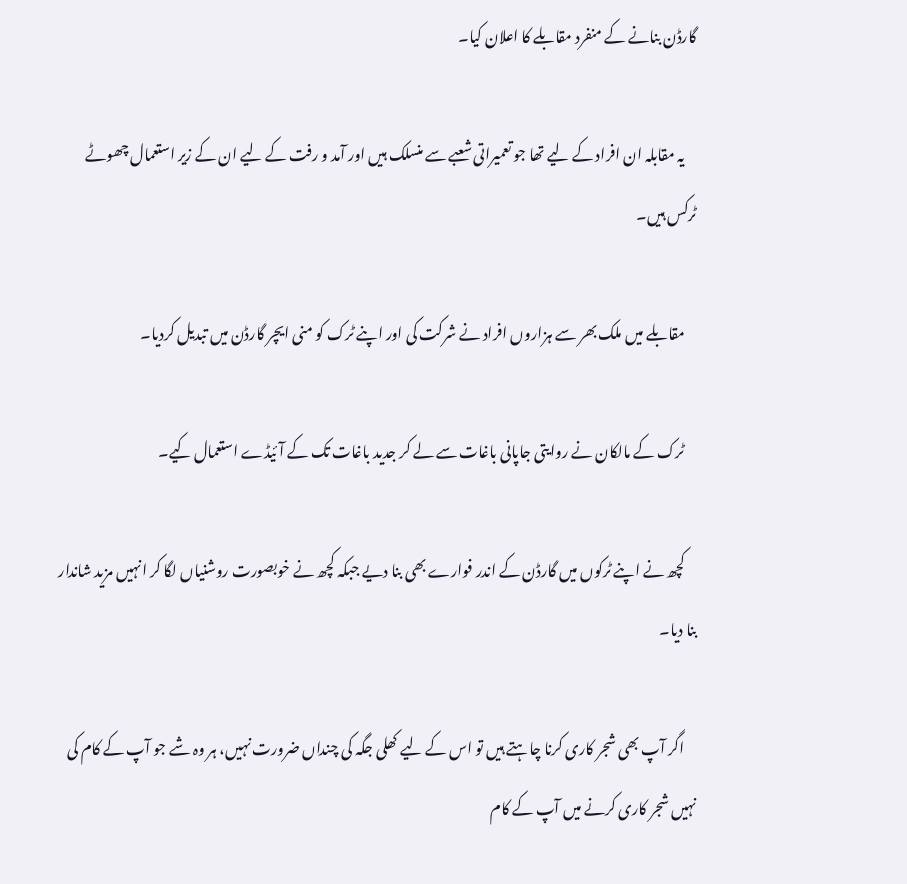گارڈن بنانے کے منفرد مقابلے کا اعلان کیا۔

    یہ مقابلہ ان افراد کے لیے تھا جو تعمیراتی شعبے سے منسلک ہیں اور آمد و رفت کے لیے ان کے زیر استعمال چھوٹے ٹرکس ہیں۔

    مقابلے میں ملک بھر سے ہزاروں افراد نے شرکت کی اور اپنے ٹرک کو منی ایچر گارڈن میں تبدیل کردیا۔

    ٹرک کے مالکان نے روایتی جاپانی باغات سے لے کر جدید باغات تک کے آئیڈے استعمال کیے۔

    کچھ نے اپنے ٹرکوں میں گارڈن کے اندر فوارے بھی بنا دیے جبکہ کچھ نے خوبصورت روشنیاں لگا کر انہیں مزید شاندار بنا دیا۔

    اگر آپ بھی شجر کاری کرنا چاہتے ہیں تو اس کے لیے کھلی جگہ کی چنداں ضرورت نہیں، ہر وہ شے جو آپ کے کام کی نہیں شجر کاری کرنے میں آپ کے کام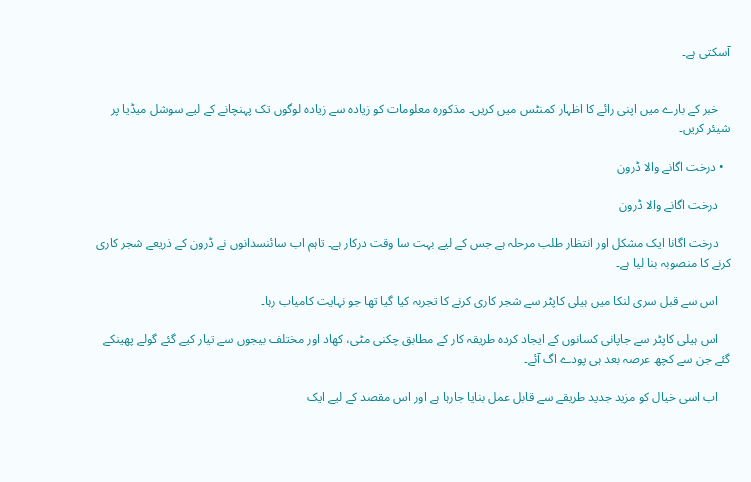آسکتی ہے۔


    خبر کے بارے میں اپنی رائے کا اظہار کمنٹس میں کریں۔ مذکورہ معلومات کو زیادہ سے زیادہ لوگوں تک پہنچانے کے لیے سوشل میڈیا پر شیئر کریں۔

  • درخت اگانے والا ڈرون

    درخت اگانے والا ڈرون

    درخت اگانا ایک مشکل اور انتظار طلب مرحلہ ہے جس کے لیے بہت سا وقت درکار ہے۔ تاہم اب سائنسدانوں نے ڈرون کے ذریعے شجر کاری کرنے کا منصوبہ بنا لیا ہے۔

    اس سے قبل سری لنکا میں ہیلی کاپٹر سے شجر کاری کرنے کا تجربہ کیا گیا تھا جو نہایت کامیاب رہا۔

    اس ہیلی کاپٹر سے جاپانی کسانوں کے ایجاد کردہ طریقہ کار کے مطابق چکنی مٹی، کھاد اور مختلف بیجوں سے تیار کیے گئے گولے پھینکے گئے جن سے کچھ عرصہ بعد ہی پودے اگ آئے۔

    اب اسی خیال کو مزید جدید طریقے سے قابل عمل بنایا جارہا ہے اور اس مقصد کے لیے ایک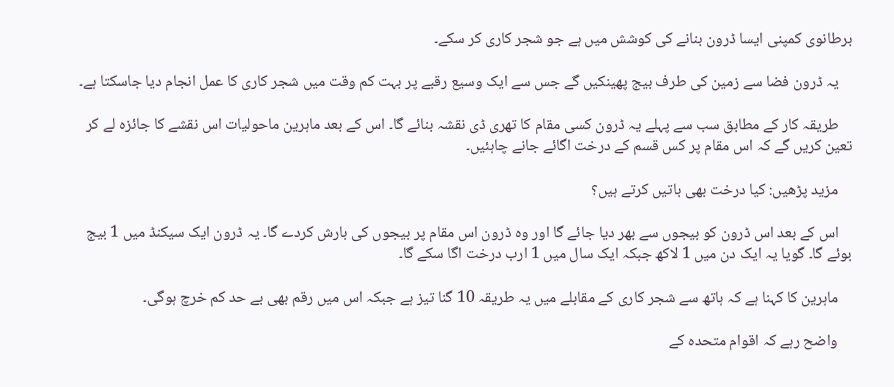برطانوی کمپنی ایسا ڈرون بنانے کی کوشش میں ہے جو شجر کاری کر سکے۔

    یہ ڈرون فضا سے زمین کی طرف بیج پھینکیں گے جس سے ایک وسیع رقبے پر بہت کم وقت میں شجر کاری کا عمل انجام دیا جاسکتا ہے۔

    طریقہ کار کے مطابق سب سے پہلے یہ ڈرون کسی مقام کا تھری ڈی نقشہ بنائے گا۔ اس کے بعد ماہرین ماحولیات اس نقشے کا جائزہ لے کر تعین کریں گے کہ اس مقام پر کس قسم کے درخت اگائے جانے چاہئیں۔

    مزید پڑھیں: کیا درخت بھی باتیں کرتے ہیں؟

    اس کے بعد اس ڈرون کو بیجوں سے بھر دیا جائے گا اور وہ ڈرون اس مقام پر بیجوں کی بارش کردے گا۔ یہ ڈرون ایک سیکنڈ میں 1 بیج بوئے گا۔ گویا یہ ایک دن میں 1 لاکھ جبکہ ایک سال میں 1 ارب درخت اگا سکے گا۔

    ماہرین کا کہنا ہے کہ ہاتھ سے شجر کاری کے مقابلے میں یہ طریقہ 10 گنا تیز ہے جبکہ اس میں رقم بھی بے حد کم خرچ ہوگی۔

    واضح رہے کہ اقوام متحدہ کے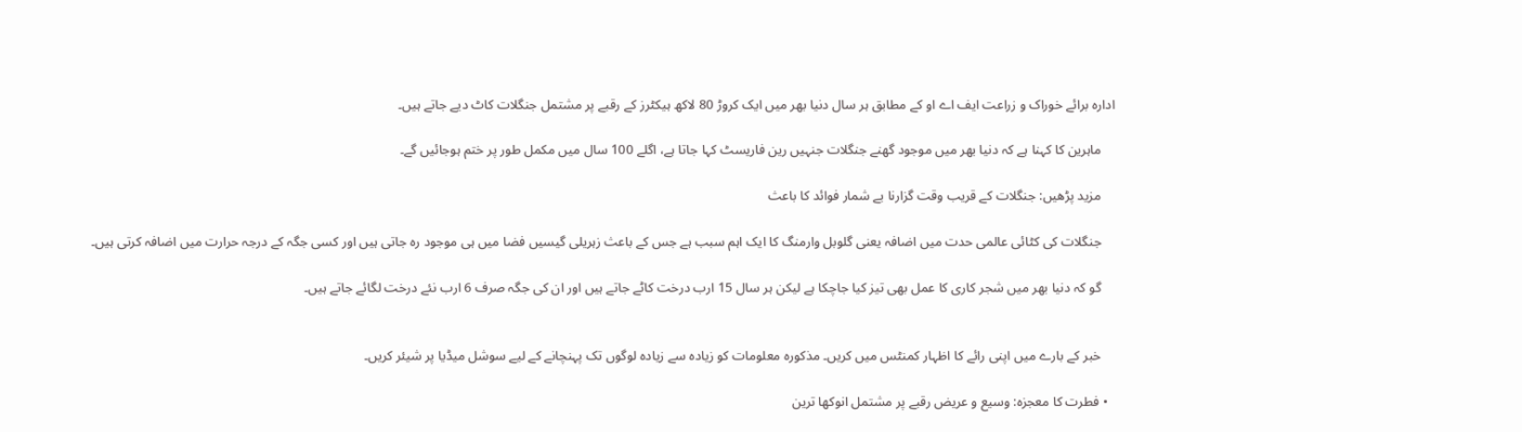ادارہ برائے خوراک و زراعت ایف اے او کے مطابق ہر سال دنیا بھر میں ایک کروڑ 80 لاکھ ہیکٹرز کے رقبے پر مشتمل جنگلات کاٹ دیے جاتے ہیں۔

    ماہرین کا کہنا ہے کہ دنیا بھر میں موجود گھنے جنگلات جنہیں رین فاریسٹ کہا جاتا ہے، اگلے 100 سال میں مکمل طور پر ختم ہوجائیں گے۔

    مزید پڑھیں: جنگلات کے قریب وقت گزارنا بے شمار فوائد کا باعث

    جنگلات کی کٹائی عالمی حدت میں اضافہ یعنی گلوبل وارمنگ کا ایک اہم سبب ہے جس کے باعث زہریلی گیسیں فضا میں ہی موجود رہ جاتی ہیں اور کسی جگہ کے درجہ حرارت میں اضافہ کرتی ہیں۔

    گو کہ دنیا بھر میں شجر کاری کا عمل بھی تیز کیا جاچکا ہے لیکن ہر سال 15 ارب درخت کاٹے جاتے ہیں اور ان کی جگہ صرف 6 ارب نئے درخت لگائے جاتے ہیں۔


    خبر کے بارے میں اپنی رائے کا اظہار کمنٹس میں کریں۔ مذکورہ معلومات کو زیادہ سے زیادہ لوگوں تک پہنچانے کے لیے سوشل میڈیا پر شیئر کریں۔

  • فطرت کا معجزہ: وسیع و عریض رقبے پر مشتمل انوکھا ترین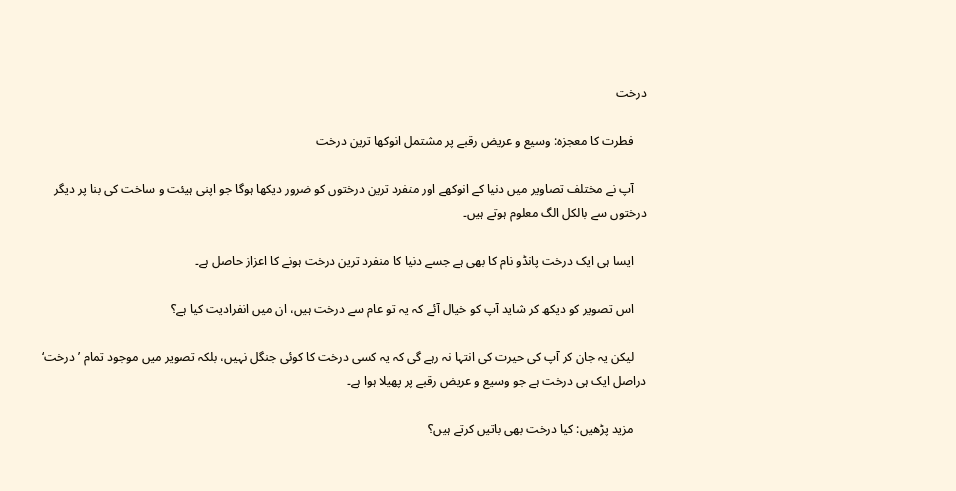درخت

    فطرت کا معجزہ: وسیع و عریض رقبے پر مشتمل انوکھا ترین درخت

    آپ نے مختلف تصاویر میں دنیا کے انوکھے اور منفرد ترین درختوں کو ضرور دیکھا ہوگا جو اپنی ہیئت و ساخت کی بنا پر دیگر درختوں سے بالکل الگ معلوم ہوتے ہیں۔

    ایسا ہی ایک درخت پانڈو نام کا بھی ہے جسے دنیا کا منفرد ترین درخت ہونے کا اعزاز حاصل ہے۔

    اس تصویر کو دیکھ کر شاید آپ کو خیال آئے کہ یہ تو عام سے درخت ہیں، ان میں انفرادیت کیا ہے؟

    لیکن یہ جان کر آپ کی حیرت کی انتہا نہ رہے گی کہ یہ کسی درخت کا کوئی جنگل نہیں، بلکہ تصویر میں موجود تمام ’درخت‘ دراصل ایک ہی درخت ہے جو وسیع و عریض رقبے پر پھیلا ہوا ہے۔

    مزید پڑھیں: کیا درخت بھی باتیں کرتے ہیں؟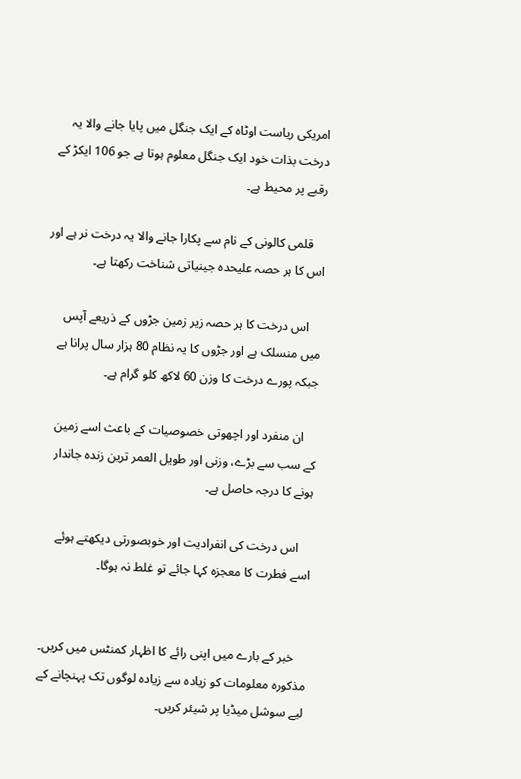امریکی ریاست اوٹاہ کے ایک جنگل میں پایا جانے والا یہ درخت بذات خود ایک جنگل معلوم ہوتا ہے جو 106 ایکڑ کے رقبے پر محیط ہے۔

    قلمی کالونی کے نام سے پکارا جانے والا یہ درخت نر ہے اور اس کا ہر حصہ علیحدہ جینیاتی شناخت رکھتا ہے۔

    اس درخت کا ہر حصہ زیر زمین جڑوں کے ذریعے آپس میں منسلک ہے اور جڑوں کا یہ نظام 80 ہزار سال پرانا ہے جبکہ پورے درخت کا وزن 60 لاکھ کلو گرام ہے۔

    ان منفرد اور اچھوتی خصوصیات کے باعث اسے زمین کے سب سے بڑے، وزنی اور طویل العمر ترین زندہ جاندار ہونے کا درجہ حاصل ہے۔

    اس درخت کی انفرادیت اور خوبصورتی دیکھتے ہوئے اسے فطرت کا معجزہ کہا جائے تو غلط نہ ہوگا۔


    خبر کے بارے میں اپنی رائے کا اظہار کمنٹس میں کریں۔ مذکورہ معلومات کو زیادہ سے زیادہ لوگوں تک پہنچانے کے لیے سوشل میڈیا پر شیئر کریں۔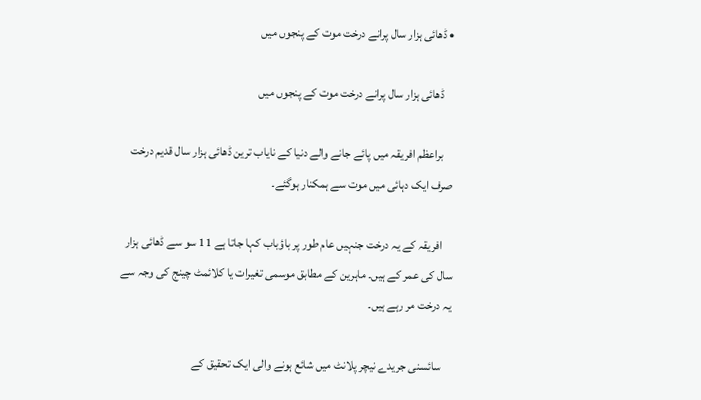• ڈھائی ہزار سال پرانے درخت موت کے پنجوں میں

    ڈھائی ہزار سال پرانے درخت موت کے پنجوں میں

    براعظم افریقہ میں پائے جانے والے دنیا کے نایاب ترین ڈھائی ہزار سال قدیم درخت صرف ایک دہائی میں موت سے ہمکنار ہوگئے۔

    افریقہ کے یہ درخت جنہیں عام طور پر باؤباب کہا جاتا ہے 11 سو سے ڈھائی ہزار سال کی عمر کے ہیں۔ ماہرین کے مطابق موسمی تغیرات یا کلائمٹ چینج کی وجہ سے یہ درخت مر رہے ہیں۔

    سائسنی جریدے نیچر پلانٹ میں شائع ہونے والی ایک تحقیق کے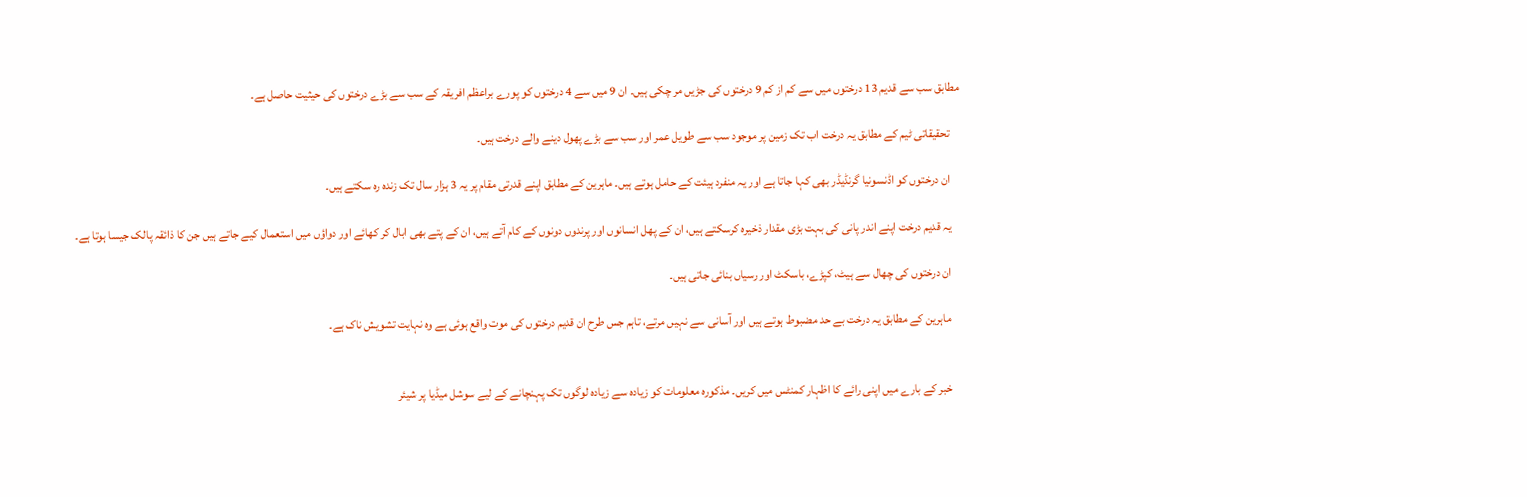مطابق سب سے قدیم 13 درختوں میں سے کم از کم 9 درختوں کی جڑیں مر چکی ہیں۔ ان 9 میں سے 4 درختوں کو پورے براعظم افریقہ کے سب سے بڑے درختوں کی حیثیت حاصل ہے۔

    تحقیقاتی ٹیم کے مطابق یہ درخت اب تک زمین پر موجود سب سے طویل عمر اور سب سے بڑے پھول دینے والے درخت ہیں۔

    ان درختوں کو اڈنسونیا گرنڈیڈر بھی کہا جاتا ہے اور یہ منفرد ہیئت کے حامل ہوتے ہیں۔ ماہرین کے مطابق اپنے قدرتی مقام پر یہ 3 ہزار سال تک زندہ رہ سکتے ہیں۔

    یہ قدیم درخت اپنے اندر پانی کی بہت بڑی مقدار ذخیرہ کرسکتے ہیں، ان کے پھل انسانوں اور پرندوں دونوں کے کام آتے ہیں، ان کے پتے بھی ابال کر کھائے اور دواؤں میں استعمال کیے جاتے ہیں جن کا ذائقہ پالک جیسا ہوتا ہے۔

    ان درختوں کی چھال سے ہیٹ، کپڑے، باسکٹ اور رسیاں بنائی جاتی ہیں۔

    ماہرین کے مطابق یہ درخت بے حد مضبوط ہوتے ہیں اور آسانی سے نہیں مرتے، تاہم جس طرح ان قدیم درختوں کی موت واقع ہوئی ہے وہ نہایت تشویش ناک ہے۔


    خبر کے بارے میں اپنی رائے کا اظہار کمنٹس میں کریں۔ مذکورہ معلومات کو زیادہ سے زیادہ لوگوں تک پہنچانے کے لیے سوشل میڈیا پر شیئر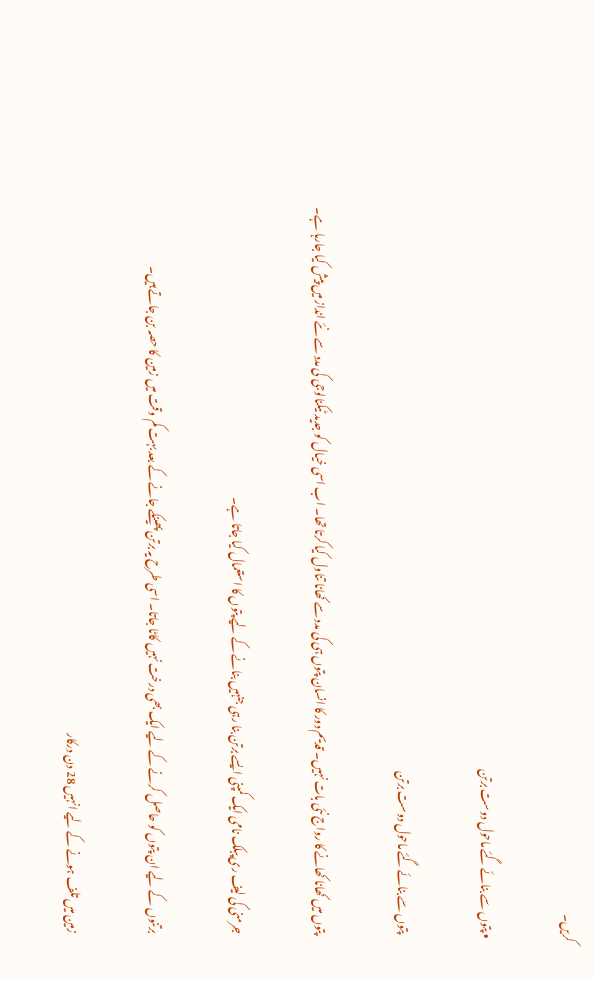کریں۔

  • پتوں سے بنائے گئے ماحول دوست برتن

    پتوں سے بنائے گئے ماحول دوست برتن

    پتوں میں کھانا کھانے کا رواج نئی بات نہیں۔ قدیم دور کا انسان پتوں ہی کی مدد سے کھانا تناول کیا کرتا تھا۔ اب اسی خیال کو جدید ٹیکنالوجی کی مدد سے نئے انداز میں پیش کیا جارہا ہے۔

    جرمنی کی لیف ری پبلک نامی ایک کمپنی ایسے برتن بنا رہی جنہیں بنانے کے لیے پتوں کا استعمال کیا جاتا ہے۔

    برتنوں کے لیے ان پتوں کو حاصل کرنے کے لیے ایک بھی درخت نہیں کاٹا جاتا۔ اسی طرح یہ برتن پھینکے جانے کے بعد بہت کم وقت میں زمین کا حصہ بن جاتے ہیں۔

    زمین میں تلف ہونے کے لیے انہیں 28 دن درکار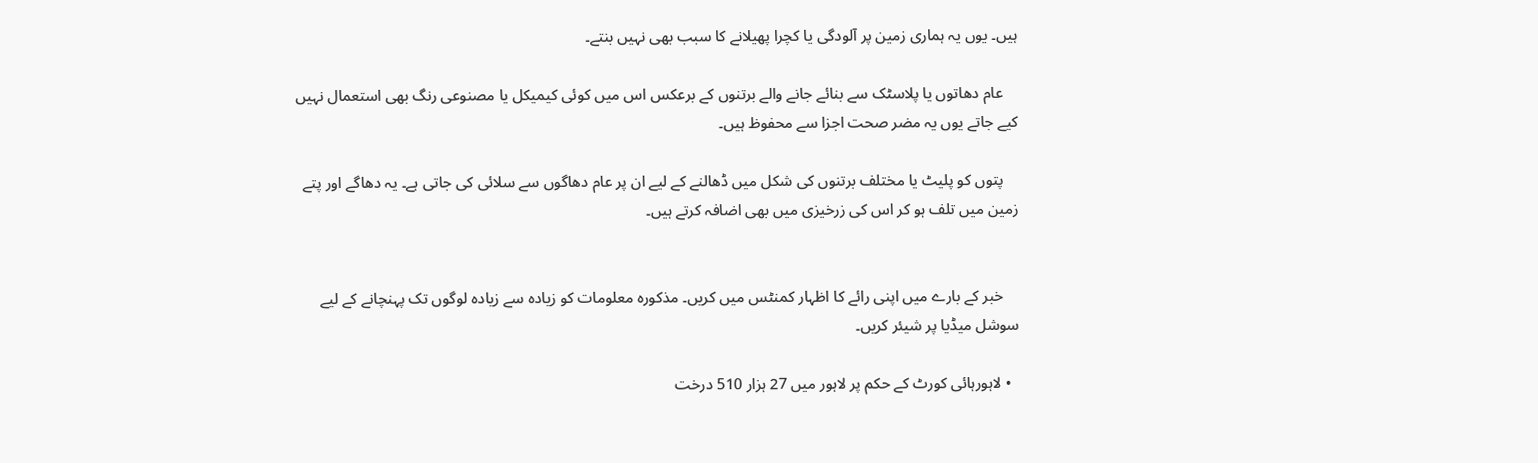ہیں۔ یوں یہ ہماری زمین پر آلودگی یا کچرا پھیلانے کا سبب بھی نہیں بنتے۔

    عام دھاتوں یا پلاسٹک سے بنائے جانے والے برتنوں کے برعکس اس میں کوئی کیمیکل یا مصنوعی رنگ بھی استعمال نہیں کیے جاتے یوں یہ مضر صحت اجزا سے محفوظ ہیں۔

    پتوں کو پلیٹ یا مختلف برتنوں کی شکل میں ڈھالنے کے لیے ان پر عام دھاگوں سے سلائی کی جاتی ہے۔ یہ دھاگے اور پتے زمین میں تلف ہو کر اس کی زرخیزی میں بھی اضافہ کرتے ہیں۔


    خبر کے بارے میں اپنی رائے کا اظہار کمنٹس میں کریں۔ مذکورہ معلومات کو زیادہ سے زیادہ لوگوں تک پہنچانے کے لیے سوشل میڈیا پر شیئر کریں۔

  • لاہورہائی کورٹ کے حکم پر لاہور میں 27 ہزار 510 درخت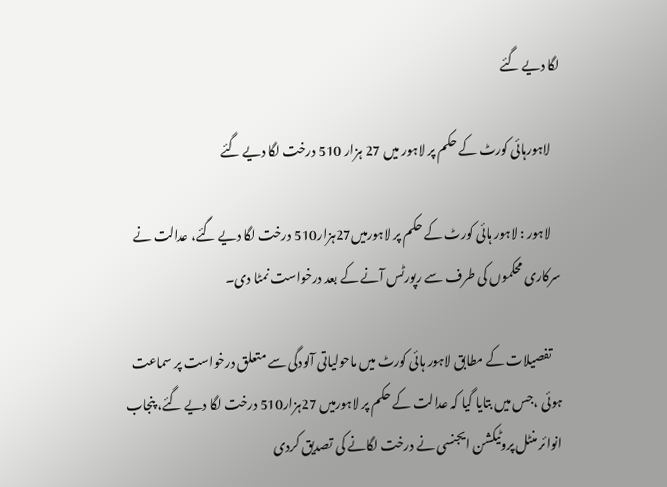لگا دیے گئے

    لاہورہائی کورٹ کے حکم پر لاہور میں 27 ہزار 510 درخت لگا دیے گئے

    لاہور : لاہور ہائی کورٹ کے حکم پر لاہورمیں27ہزار510 درخت لگا دیے گئے، عدالت نے سرکاری محکموں کی طرف سے رپورٹس آنے کے بعد درخواست نمٹا دی۔

    تفصیلات کے مطابق لاہور ہائی کورٹ میں ماحولیاتی آلودگی سے متعلق درخواست پر سماعت ہوئی ،جس میں بتایا گیا کہ عدالت کے حکم پر لاہورمیں 27ہزار510 درخت لگا دیے گئے، پنجاب انوائر منٹل پروٹیکشن ایجنسی نے درخت لگانے کی تصدیق کردی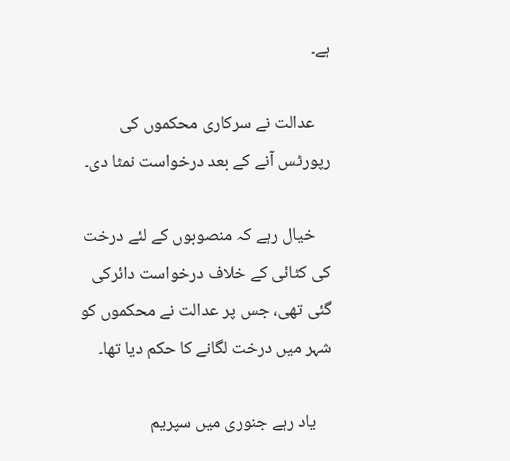ہے۔

    عدالت نے سرکاری محکموں کی رپورٹس آنے کے بعد درخواست نمٹا دی۔

    خیال رہے کہ منصوبوں کے لئے درخت کی کٹائی کے خلاف درخواست دائرکی گئی تھی، جس پر عدالت نے محکموں کو شہر میں درخت لگانے کا حکم دیا تھا۔

    یاد رہے جنوری میں سپریم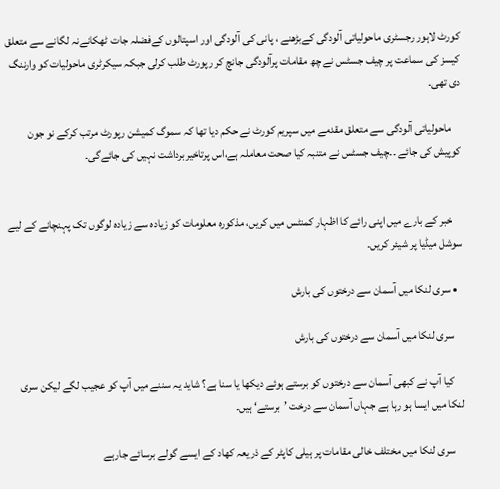کورٹ لاہور رجسٹری ماحولیاتی آلودگی کےبڑھنے ، پانی کی آلودگی اور اسپتالوں کےفضلہ جات ٹھکانےنہ لگانے سے متعلق کیسز کی سماعت پر چیف جسٹس نے چھ مقامات پرآلودگی جانچ کر رپورٹ طلب کرلی جبکہ سیکرٹری ماحولیات کو وارننگ دی تھی۔

    ماحولیاتی آلودگی سے متعلق مقدمے میں سپریم کورٹ نے حکم دیا تھا کہ سموگ کمیشن رپورٹ مرتب کرکے نو جون کوپیش کی جائے ۔۔چیف جسٹس نے متنبہ کیا صحت معاملہ ہے،اس پرتاخیربرداشت نہیں کی جائےگی۔


    خبر کے بارے میں اپنی رائے کا اظہار کمنٹس میں کریں، مذکورہ معلومات کو زیادہ سے زیادہ لوگوں تک پہنچانے کے لیے سوشل میڈیا پر شیئر کریں۔

  • سری لنکا میں آسمان سے درختوں کی بارش

    سری لنکا میں آسمان سے درختوں کی بارش

    کیا آپ نے کبھی آسمان سے درختوں کو برستے ہوئے دیکھا یا سنا ہے؟ شاید یہ سننے میں آپ کو عجیب لگے لیکن سری لنکا میں ایسا ہو رہا ہے جہاں آسمان سے درخت ’برستے‘ ہیں۔

    سری لنکا میں مختلف خالی مقامات پر ہیلی کاپٹر کے ذریعہ کھاد کے ایسے گولے برسائے جارہے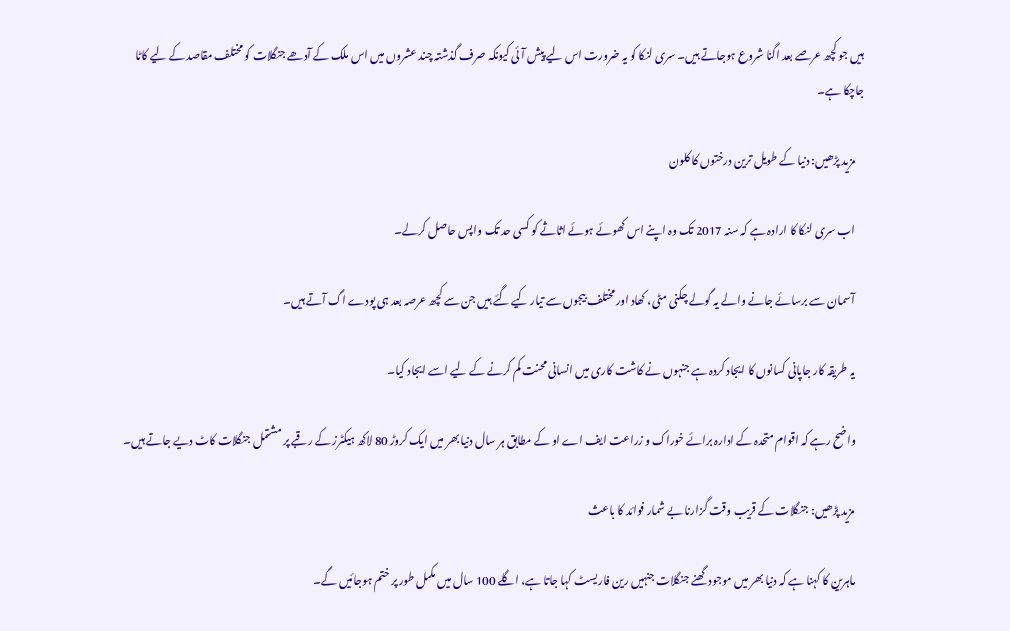ہیں جو کچھ عرصے بعد اگنا شروع ہوجاتے ہیں۔ سری لنکا کو یہ ضرورت اس لیے پیش آئی کیونکہ صرف گذشتہ چند عشروں میں اس ملک کے آدھے جنگلات کو مختلف مقاصد کے لیے کاٹا جاچکا ہے۔

    مزید پڑھیں: دنیا کے طویل ترین درختوں کا کلون

    اب سری لنکا کا ارادہ ہے کہ سنہ 2017 تک وہ اپنے اس کھوئے ہوئے اثاثے کو کسی حد تک واپس حاصل کرلے۔

    آسمان سے برسائے جانے والے یہ گولے چکنی مٹی، کھاد اور مختلف بیجوں سے تیار کیے گئے ہیں جن سے کچھ عرصہ بعد ہی پودے اگ آتے ہیں۔

    یہ طریقہ کار جاپانی کسانوں کا ایجاد کردہ ہے جنہوں نے کاشت کاری میں انسانی محنت کم کرنے کے لیے اسے ایجاد کیا۔

    واضح رہے کہ اقوام متحدہ کے ادارہ برائے خوراک و زراعت ایف اے او کے مطابق ہر سال دنیا بھر میں ایک کروڑ 80 لاکھ ہیکٹرز کے رقبے پر مشتمل جنگلات کاٹ دیے جاتے ہیں۔

    مزید پڑھیں: جنگلات کے قریب وقت گزارنا بے شمار فوائد کا باعث

    ماہرین کا کہنا ہے کہ دنیا بھر میں موجود گھنے جنگلات جنہیں رین فاریسٹ کہا جاتا ہے، اگلے 100 سال میں مکمل طور پر ختم ہوجائیں گے۔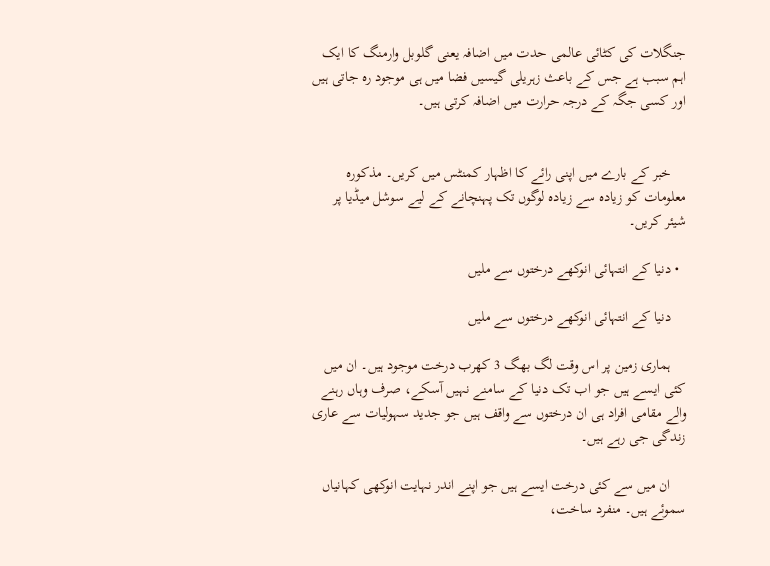جنگلات کی کٹائی عالمی حدت میں اضافہ یعنی گلوبل وارمنگ کا ایک اہم سبب ہے جس کے باعث زہریلی گیسیں فضا میں ہی موجود رہ جاتی ہیں اور کسی جگہ کے درجہ حرارت میں اضافہ کرتی ہیں۔


    خبر کے بارے میں اپنی رائے کا اظہار کمنٹس میں کریں۔ مذکورہ معلومات کو زیادہ سے زیادہ لوگوں تک پہنچانے کے لیے سوشل میڈیا پر شیئر کریں۔

  • دنیا کے انتہائی انوکھے درختوں سے ملیں

    دنیا کے انتہائی انوکھے درختوں سے ملیں

    ہماری زمین پر اس وقت لگ بھگ 3 کھرب درخت موجود ہیں۔ ان میں کئی ایسے ہیں جو اب تک دنیا کے سامنے نہیں آسکے، صرف وہاں رہنے والے مقامی افراد ہی ان درختوں سے واقف ہیں جو جدید سہولیات سے عاری زندگی جی رہے ہیں۔

    ان میں سے کئی درخت ایسے ہیں جو اپنے اندر نہایت انوکھی کہانیاں سموئے ہیں۔ منفرد ساخت،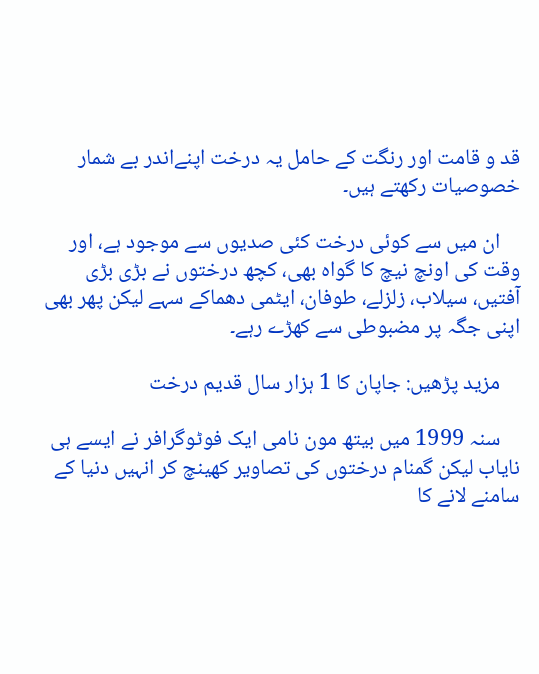قد و قامت اور رنگت کے حامل یہ درخت اپنےاندر بے شمار خصوصیات رکھتے ہیں۔

    ان میں سے کوئی درخت کئی صدیوں سے موجود ہے، اور وقت کی اونچ نیچ کا گواہ بھی، کچھ درختوں نے بڑی بڑی آفتیں، سیلاب، زلزلے، طوفان، ایٹمی دھماکے سہے لیکن پھر بھی اپنی جگہ پر مضبوطی سے کھڑے رہے۔

    مزید پڑھیں: جاپان کا 1 ہزار سال قدیم درخت

    سنہ 1999 میں بیتھ مون نامی ایک فوٹوگرافر نے ایسے ہی نایاب لیکن گمنام درختوں کی تصاویر کھینچ کر انہیں دنیا کے سامنے لانے کا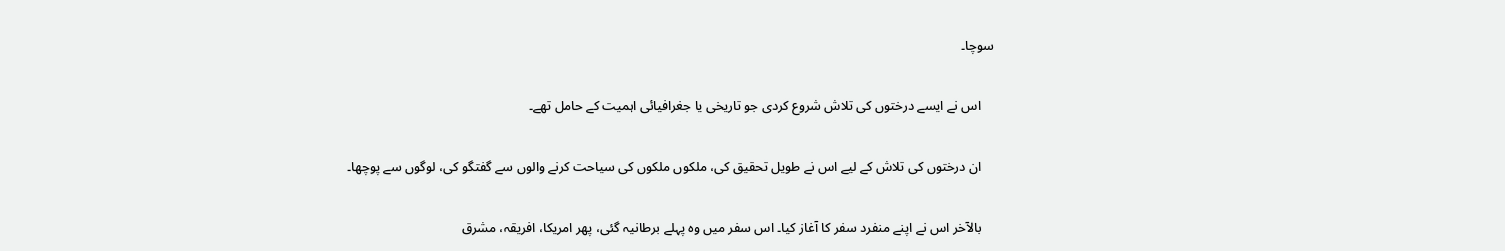سوچا۔

    اس نے ایسے درختوں کی تلاش شروع کردی جو تاریخی یا جغرافیائی اہمیت کے حامل تھے۔

    ان درختوں کی تلاش کے لیے اس نے طویل تحقیق کی، ملکوں ملکوں کی سیاحت کرنے والوں سے گفتگو کی، لوگوں سے پوچھا۔

    بالآخر اس نے اپنے منفرد سفر کا آغاز کیا۔ اس سفر میں وہ پہلے برطانیہ گئی، پھر امریکا، افریقہ، مشرق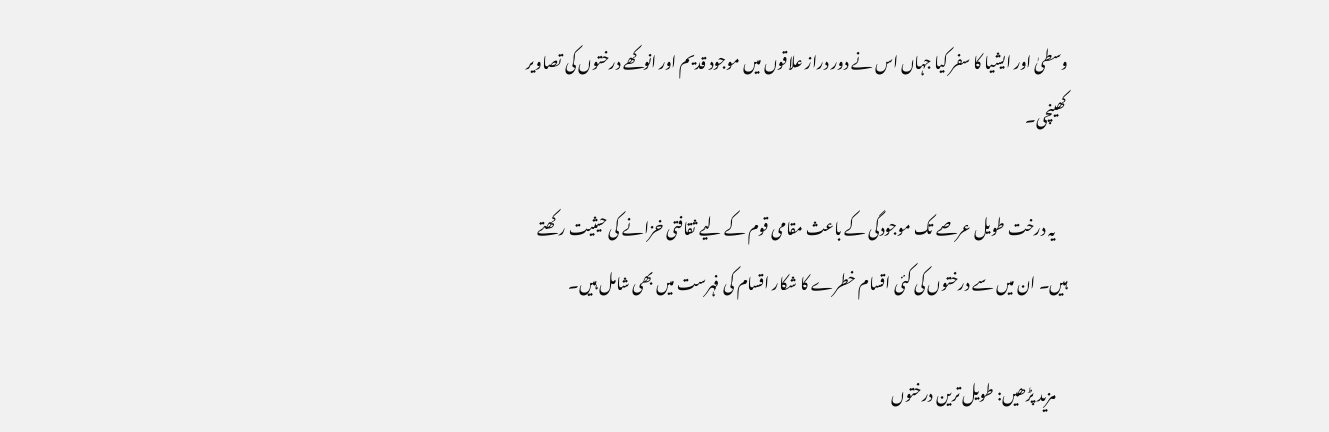وسطیٰ اور ایشیا کا سفر کیا جہاں اس نے دور دراز علاقوں میں موجود قدیم اور انوکھے درختوں کی تصاویر کھینچی۔

    یہ درخت طویل عرصے تک موجودگی کے باعث مقامی قوم کے لیے ثقافتی خزانے کی حیثیت رکھتے ہیں۔ ان میں سے درختوں کی کئی اقسام خطرے کا شکار اقسام کی فہرست میں بھی شامل ہیں۔

    مزید پڑھیں: طویل ترین درختوں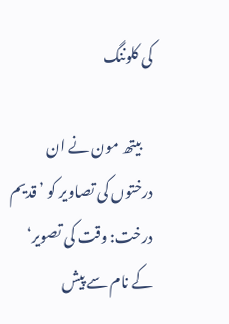کی کلوننگ

    بیتھ مون نے ان درختوں کی تصاویر کو ’ قدیم درخت: وقت کی تصویر‘ کے نام سے پیش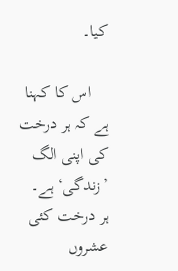کیا۔

    اس کا کہنا ہے کہ ہر درخت کی اپنی الگ ’زندگی‘ ہے۔ ہر درخت کئی عشروں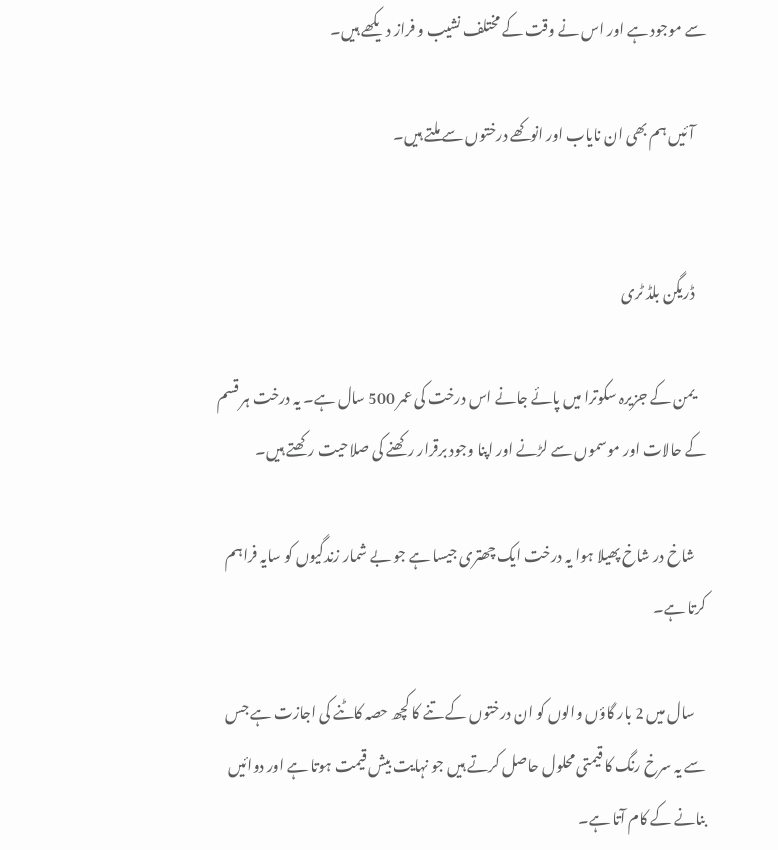سے موجود ہے اور اس نے وقت کے مختلف نشیب و فراز دیکھے ہیں۔

    آئیں ہم بھی ان نایاب اور انوکھے درختوں سے ملتے ہیں۔


    ڈریگن بلڈ ٹری

    یمن کے جزیرہ سکوترا میں پائے جانے اس درخت کی عمر 500 سال ہے۔ یہ درخت ہر قسم کے حالات اور موسموں سے لڑنے اور اپنا وجود برقرار رکھنے کی صلاحیت رکھتے ہیں۔

    شاخ در شاخ پھیلا ہوا یہ درخت ایک چھتری جیسا ہے جو بے شمار زندگیوں کو سایہ فراہم کرتا ہے۔

    سال میں 2 بار گاؤں والوں کو ان درختوں کے تنے کا کچھ حصہ کاٹنے کی اجازت ہے جس سے یہ سرخ رنگ کا قیمتی محلول حاصل کرتے ہیں جو نہایت بیش قیمت ہوتا ہے اور دوائیں بنانے کے کام آتا ہے۔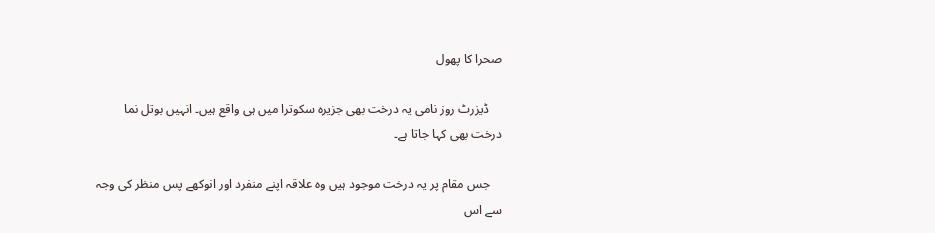صحرا کا پھول

    ڈیزرٹ روز نامی یہ درخت بھی جزیرہ سکوترا میں ہی واقع ہیں۔ انہیں بوتل نما درخت بھی کہا جاتا ہے۔

    جس مقام پر یہ درخت موجود ہیں وہ علاقہ اپنے منفرد اور انوکھے پس منظر کی وجہ سے اس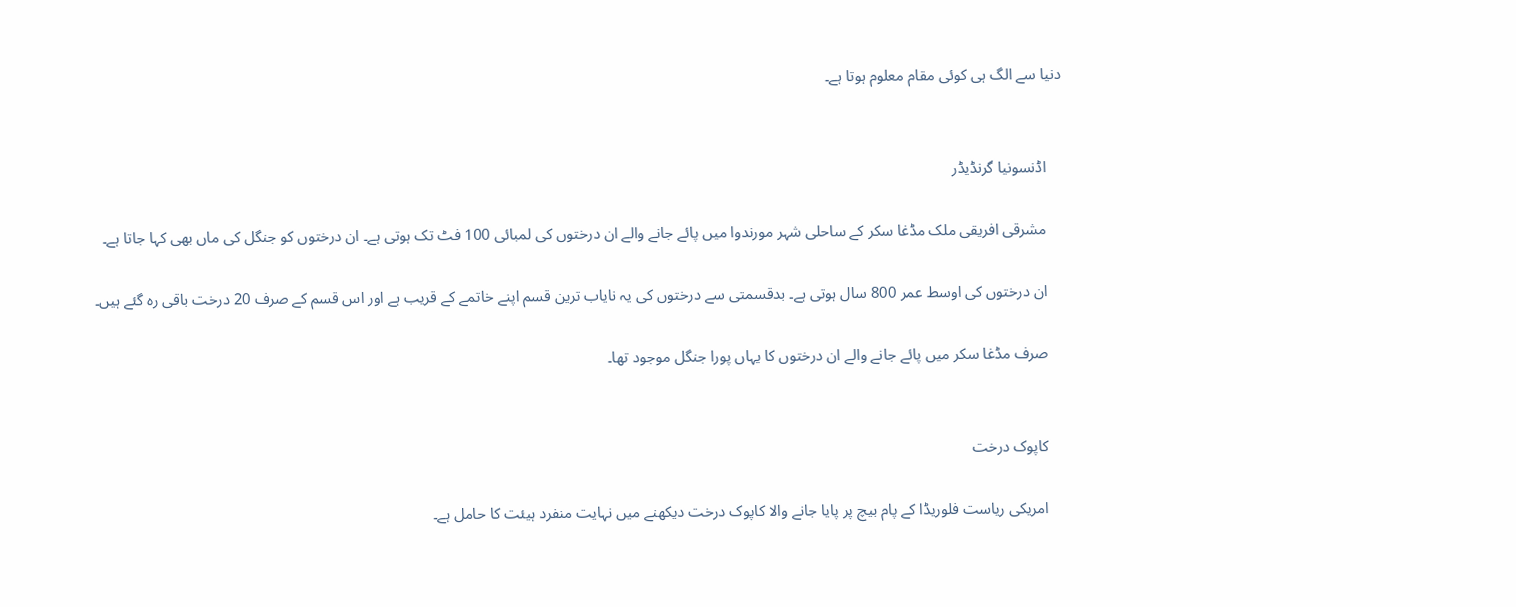دنیا سے الگ ہی کوئی مقام معلوم ہوتا ہے۔


    اڈنسونیا گرنڈیڈر

    مشرقی افریقی ملک مڈغا سکر کے ساحلی شہر مورندوا میں پائے جانے والے ان درختوں کی لمبائی 100 فٹ تک ہوتی ہے۔ ان درختوں کو جنگل کی ماں بھی کہا جاتا ہے۔

    ان درختوں کی اوسط عمر 800 سال ہوتی ہے۔ بدقسمتی سے درختوں کی یہ نایاب ترین قسم اپنے خاتمے کے قریب ہے اور اس قسم کے صرف 20 درخت باقی رہ گئے ہیں۔

    صرف مڈغا سکر میں پائے جانے والے ان درختوں کا یہاں پورا جنگل موجود تھا۔


    کاپوک درخت

    امریکی ریاست فلوریڈا کے پام بیچ پر پایا جانے والا کاپوک درخت دیکھنے میں نہایت منفرد ہیئت کا حامل ہے۔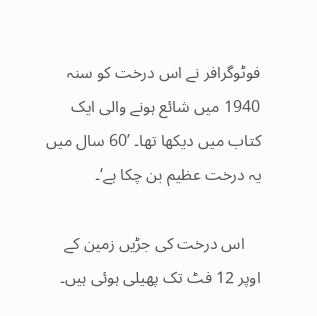فوٹوگرافر نے اس درخت کو سنہ 1940 میں شائع ہونے والی ایک کتاب میں دیکھا تھا۔ ’60 سال میں یہ درخت عظیم بن چکا ہے‘۔

    اس درخت کی جڑیں زمین کے اوپر 12 فٹ تک پھیلی ہوئی ہیں۔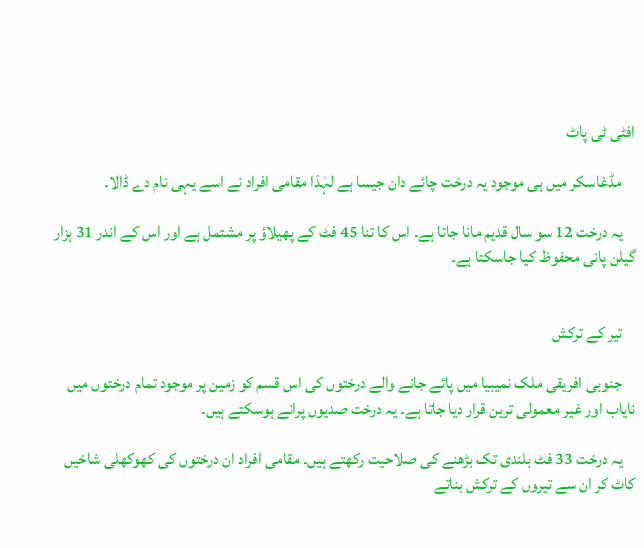افٹی ٹی پاٹ

    مڈغاسکر میں ہی موجود یہ درخت چائے دان جیسا ہے لہٰذا مقامی افراد نے اسے یہی نام دے ڈالا۔

    یہ درخت 12 سو سال قدیم مانا جاتا ہے۔ اس کا تنا 45 فٹ کے پھیلاؤ پر مشتمل ہے اور اس کے اندر 31 ہزار گیلن پانی محفوظ کیا جاسکتا ہے۔


    تیر کے ترکش

    جنوبی افریقی ملک نمیبیا میں پائے جانے والے درختوں کی اس قسم کو زمین پر موجود تمام درختوں میں نایاب اور غیر معمولی ترین قرار دیا جاتا ہے۔ یہ درخت صدیوں پرانے ہوسکتے ہیں۔

    یہ درخت 33 فٹ بلندی تک بڑھنے کی صلاحیت رکھتے ہیں۔ مقامی افراد ان درختوں کی کھوکھلی شاخیں کاٹ کر ان سے تیروں کے ترکش بناتے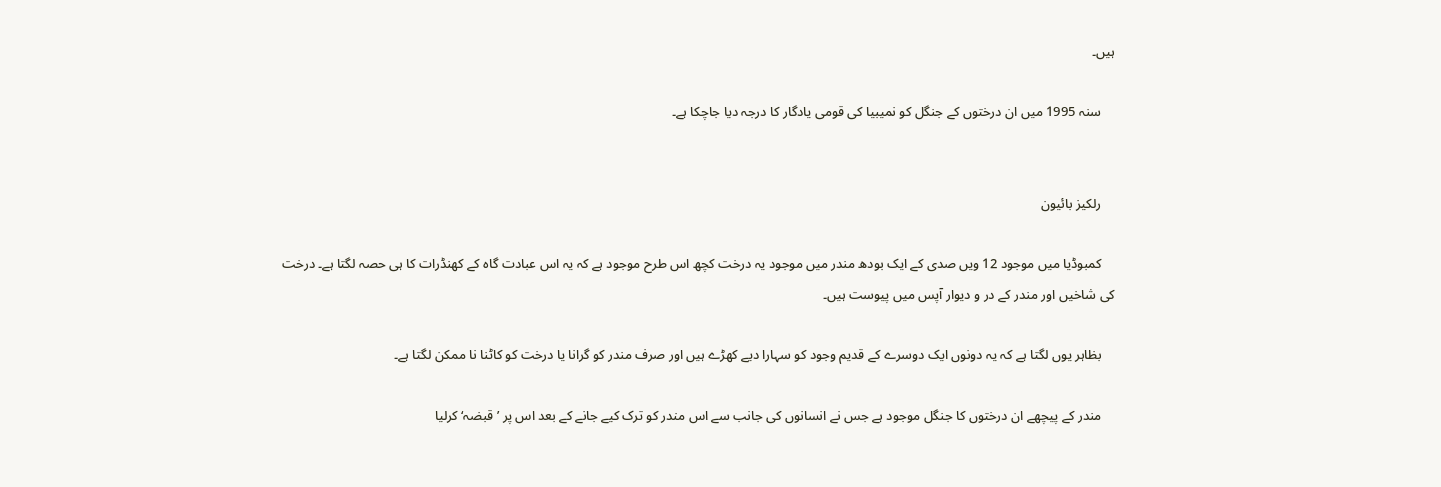ہیں۔

    سنہ 1995 میں ان درختوں کے جنگل کو نمیبیا کی قومی یادگار کا درجہ دیا جاچکا ہے۔


    رلکیز بائیون

    کمبوڈیا میں موجود 12 ویں صدی کے ایک بودھ مندر میں موجود یہ درخت کچھ اس طرح موجود ہے کہ یہ اس عبادت گاہ کے کھنڈرات کا ہی حصہ لگتا ہے۔ درخت کی شاخیں اور مندر کے در و دیوار آپس میں پیوست ہیں۔

    بظاہر یوں لگتا ہے کہ یہ دونوں ایک دوسرے کے قدیم وجود کو سہارا دیے کھڑے ہیں اور صرف مندر کو گرانا یا درخت کو کاٹنا نا ممکن لگتا ہے۔

    مندر کے پیچھے ان درختوں کا جنگل موجود ہے جس نے انسانوں کی جانب سے اس مندر کو ترک کیے جانے کے بعد اس پر ’قبضہ‘ کرلیا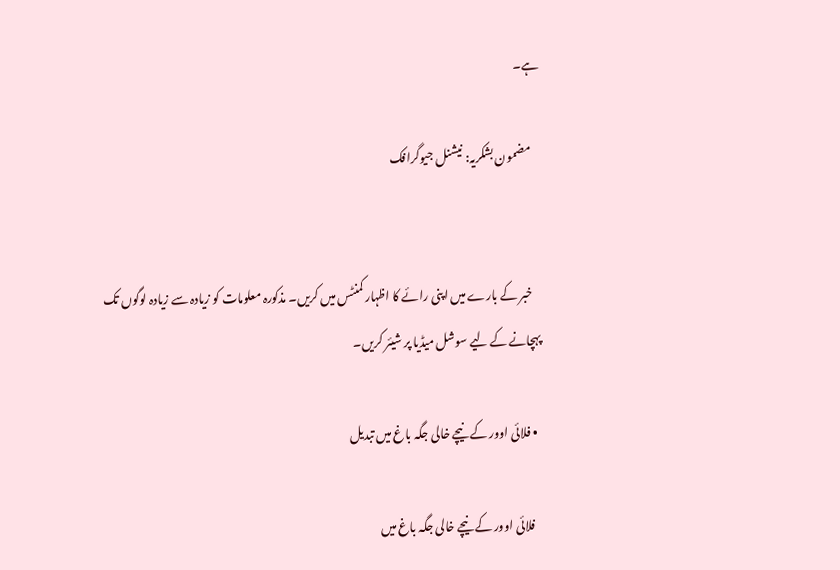ہے۔

    مضمون بشکریہ: نیشنل جیوگرافک


    خبر کے بارے میں اپنی رائے کا اظہار کمنٹس میں کریں۔ مذکورہ معلومات کو زیادہ سے زیادہ لوگوں تک پہچانے کے لیے سوشل میڈیا پر شیئر کریں۔

  • فلائی اوور کے نیچے خالی جگہ باغ میں تبدیل

    فلائی اوور کے نیچے خالی جگہ باغ میں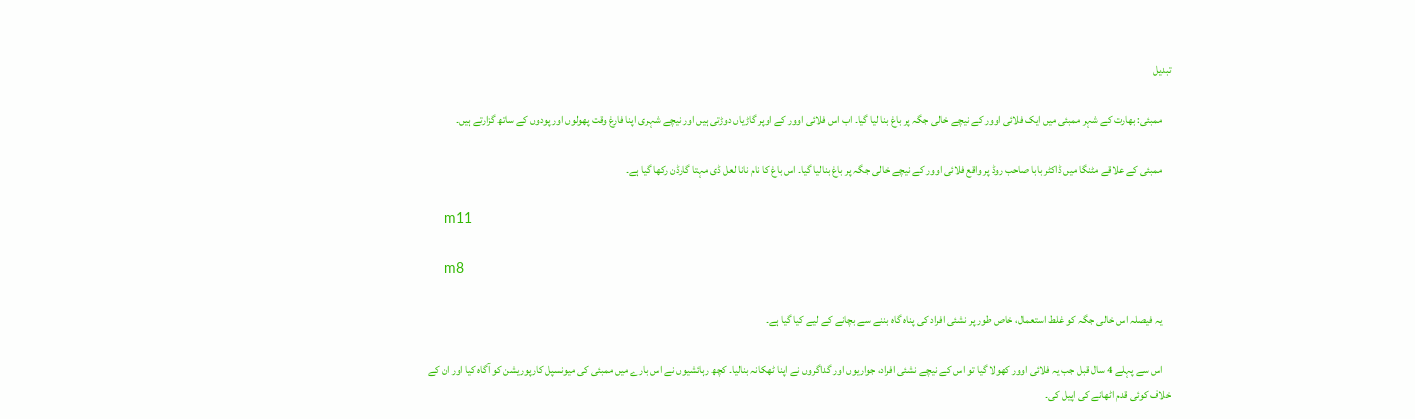تبدیل

    ممبئی: بھارت کے شہر ممبئی میں ایک فلائی اوور کے نیچے خالی جگہ پر باغ بنا لیا گیا۔ اب اس فلائی اوور کے اوپر گاڑیاں دوڑتی ہیں اور نیچے شہری اپنا فارغ وقت پھولوں اور پودوں کے ساتھ گزارتے ہیں۔

    ممبئی کے علاقے مٹنگا میں ڈاکٹر بابا صاحب روڈ پر واقع فلائی اوور کے نیچے خالی جگہ پر باغ بنالیا گیا۔ اس باغ کا نام نانا لعل ڈی مہتا گارڈن رکھا گیا ہے۔

    m11

    m8

    یہ فیصلہ اس خالی جگہ کو غلط استعمال، خاص طور پر نشئی افراد کی پناہ گاہ بننے سے بچانے کے لیے کیا گیا ہے۔

    اس سے پہلے 4 سال قبل جب یہ فلائی اوور کھولا گیا تو اس کے نیچے نشئی افراد، جواریوں اور گداگروں نے اپنا ٹھکانہ بنالیا۔ کچھ رہائشیوں نے اس بارے میں ممبئی کی میونسپل کارپوریشن کو آگاہ کیا اور ان کے خلاف کوئی قدم اٹھانے کی اپیل کی۔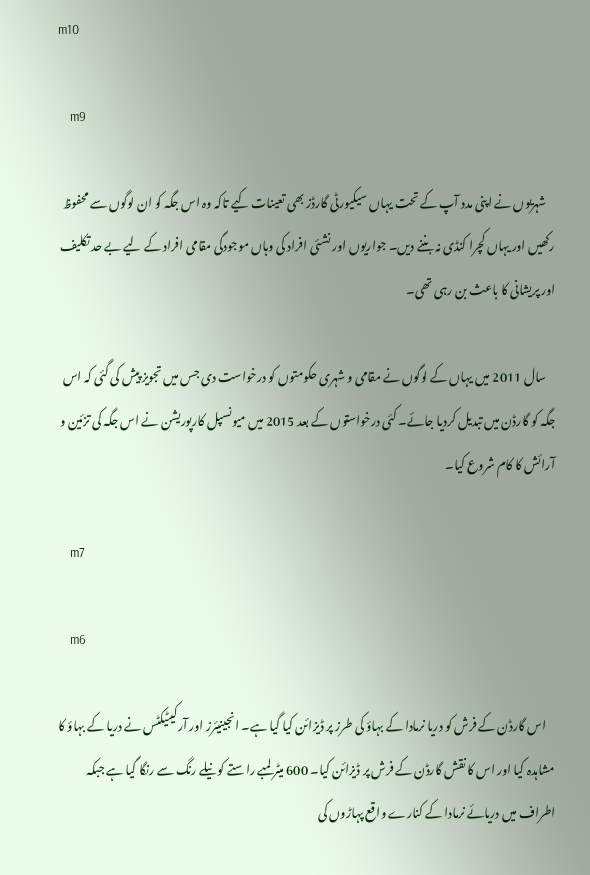m10

    m9

    شہریوں نے اپنی مدد آپ کے تحت یہاں سیکیورٹی گارڈز بھی تعینات کیے تاکہ وہ اس جگہ کو ان لوگوں سے محفوظ رکھیں اور یہاں کچرا کنڈی نہ بننے دیں۔ جواریوں اور نشئی افراد کی وہاں موجودگی مقامی افراد کے لیے بے حد تکلیف اور پریشانی کا باعث بن رہی تھی۔

    سال 2011 میں یہاں کے لوگوں نے مقامی و شہری حکومتوں کو درخواست دی جس میں تجویز پیش کی گئی کہ اس جگہ کو گارڈن میں تبدیل کردیا جائے۔ کئی درخواستوں کے بعد 2015 میں میونسپل کارپوریشن نے اس جگہ کی تزئین و آرائش کا کام شروع کیا۔

    m7

    m6

    اس گارڈن کے فرش کو دریا نرمادا کے بہاؤ کی طرز پر ڈیزائن کیا گیا ہے۔ انجینیئرز اور آرکیٹیکٹس نے دریا کے بہاؤ کا مشاہدہ کیا اور اس کا نقش گارڈن کے فرش پر ڈیزائن کیا۔ 600 میٹر لمبے راستے کو نیلے رنگ سے رنگا گیا ہے جبکہ اطراف میں دریائے نرمادا کے کنارے واقع پہاڑوں کی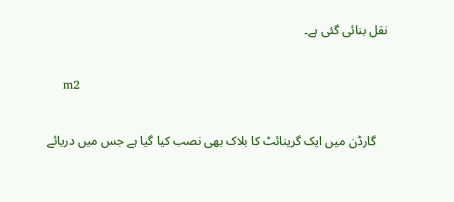نقل بنائی گئی ہے۔

    m2

    گارڈن میں ایک گرینائٹ کا بلاک بھی نصب کیا گیا ہے جس میں دریائے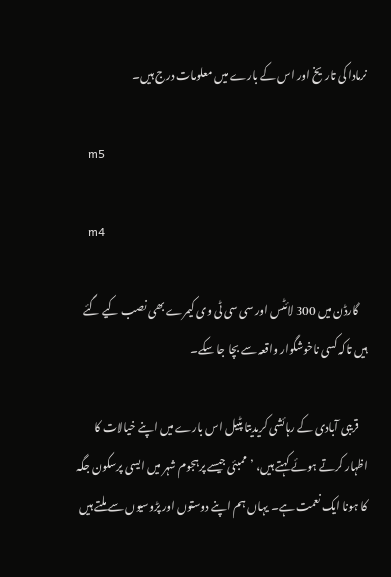نرمادا کی تاریخ اور اس کے بارے میں معلومات درج ہیں۔

    m5

    m4

    گارڈن میں 300 لائٹس اور سی سی ٹی وی کیمرے بھی نصب کیے گئے ہیں تاکہ کسی ناخوشگوار واقعہ سے بچا جا سکے۔

    قریبی آبادی کے رہائشی کریدیتا پٹیل اس بارے میں اپنے خیالات کا اظہار کرتے ہوئے کہتے ہیں، ’ممبئی جیسے پرہجوم شہر میں ایسی پرسکون جگہ کا ہونا ایک نعمت ہے۔ یہاں ہم اپنے دوستوں اور پڑوسیوں سے ملتے ہیں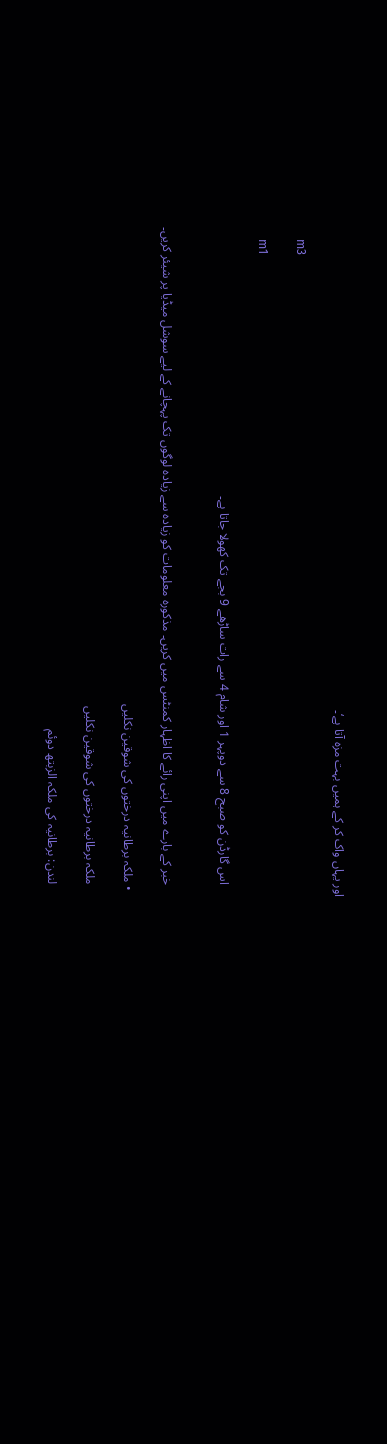اور یہاں واک کر کے ہمیں بہت مزہ آتا ہے‘۔

    m3

    m1

    اس گارڈن کو صبح 8 سے دوپہر 1 اور شام 4 سے رات ساڑھے 9 بجے تک کھولا جاتا ہے۔


    خبر کے بارے میں اپنی رائے کا اظہار کمنٹس میں کریں۔ مذکورہ معلومات کو زیادہ سے زیادہ لوگوں تک پہچانے کے لیے سوشل میڈیا پر شیئر کریں۔

  • ملکہ برطانیہ درختوں کی شوقین نکلیں

    ملکہ برطانیہ درختوں کی شوقین نکلیں

    لندن: برطانیہ کی ملکہ الزبتھ دوئم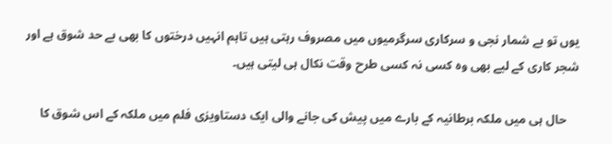یوں تو بے شمار نجی و سرکاری سرگرمیوں میں مصروف رہتی ہیں تاہم انہیں درختوں کا بھی بے حد شوق ہے اور شجر کاری کے لیے بھی وہ کسی نہ کسی طرح وقت نکال ہی لیتی ہیں۔

    حال ہی میں ملکہ برطانیہ کے بارے میں پیش کی جانے والی ایک دستاویزی فلم میں ملکہ کے اس شوق کا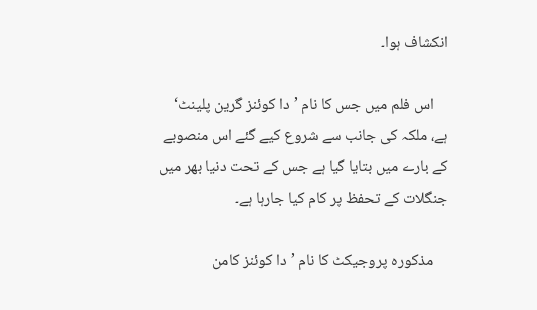انکشاف ہوا۔

    اس فلم میں جس کا نام ’دا کوئنز گرین پلینٹ‘ ہے، ملکہ کی جانب سے شروع کیے گئے اس منصوبے کے بارے میں بتایا گیا ہے جس کے تحت دنیا بھر میں جنگلات کے تحفظ پر کام کیا جارہا ہے۔

    مذکورہ پروجیکٹ کا نام ’دا کوئنز کامن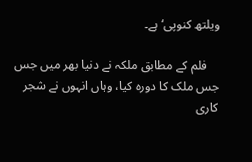ویلتھ کنوپی‘ ہے۔

    فلم کے مطابق ملکہ نے دنیا بھر میں جس جس ملک کا دورہ کیا، وہاں انہوں نے شجر کاری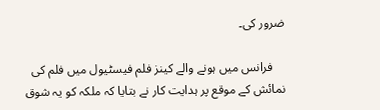ضرور کی۔

    فرانس میں ہونے والے کینز فلم فیسٹیول میں فلم کی نمائش کے موقع پر ہدایت کار نے بتایا کہ ملکہ کو یہ شوق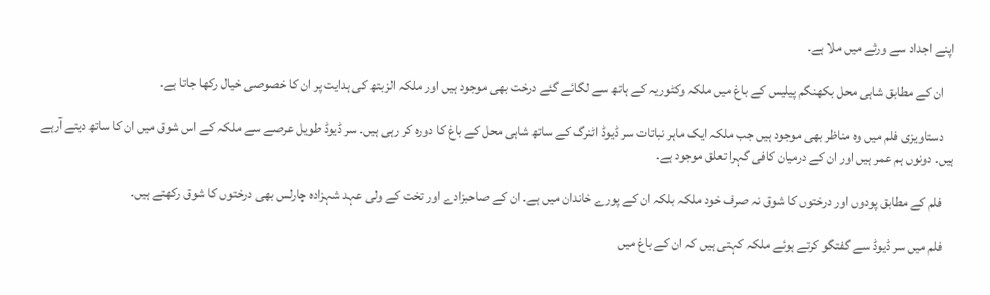اپنے اجداد سے ورثے میں ملا ہے۔

    ان کے مطابق شاہی محل بکھنگم پیلیس کے باغ میں ملکہ وکٹوریہ کے ہاتھ سے لگائے گئے درخت بھی موجود ہیں اور ملکہ الزبتھ کی ہدایت پر ان کا خصوصی خیال رکھا جاتا ہے۔

    دستاویزی فلم میں وہ مناظر بھی موجود ہیں جب ملکہ ایک ماہر نباتات سر ڈیوڈ اٹنرگ کے ساتھ شاہی محل کے باغ کا دورہ کر رہی ہیں۔ سر ڈیوڈ طویل عرصے سے ملکہ کے اس شوق میں ان کا ساتھ دیتے آرہے ہیں۔ دونوں ہم عمر ہیں اور ان کے درمیان کافی گہرا تعلق موجود ہے۔

    فلم کے مطابق پودوں اور درختوں کا شوق نہ صرف خود ملکہ بلکہ ان کے پورے خاندان میں ہے۔ ان کے صاحبزادے اور تخت کے ولی عہد شہزادہ چارلس بھی درختوں کا شوق رکھتے ہیں۔

    فلم میں سر ڈیوڈ سے گفتگو کرتے ہوئے ملکہ کہتی ہیں کہ ان کے باغ میں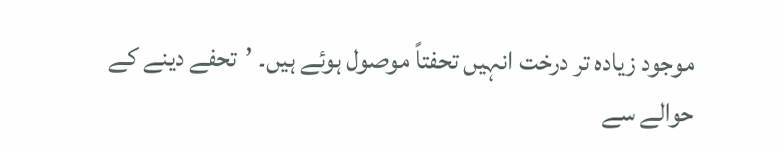موجود زیادہ تر درخت انہیں تحفتاً موصول ہوئے ہیں۔ ’تحفے دینے کے حوالے سے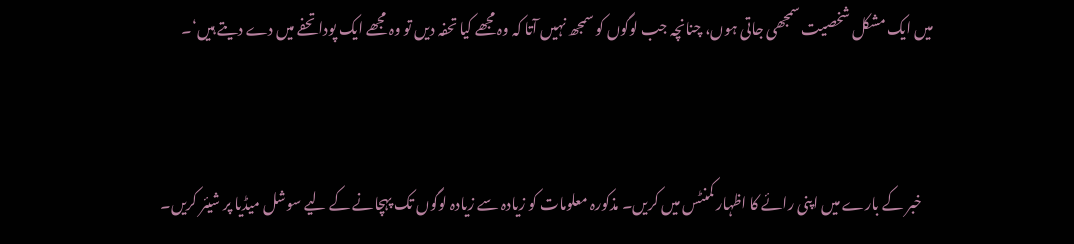میں ایک مشکل شخصیت سمجھی جاتی ہوں، چنانچہ جب لوگوں کو سمجھ نہیں آتا کہ وہ مجھے کیا تحفہ دیں تو وہ مجھے ایک پودا تحفے میں دے دیتے ہیں‘۔


    خبر کے بارے میں اپنی رائے کا اظہار کمنٹس میں کریں۔ مذکورہ معلومات کو زیادہ سے زیادہ لوگوں تک پہچانے کے لیے سوشل میڈیا پر شیئر کریں۔